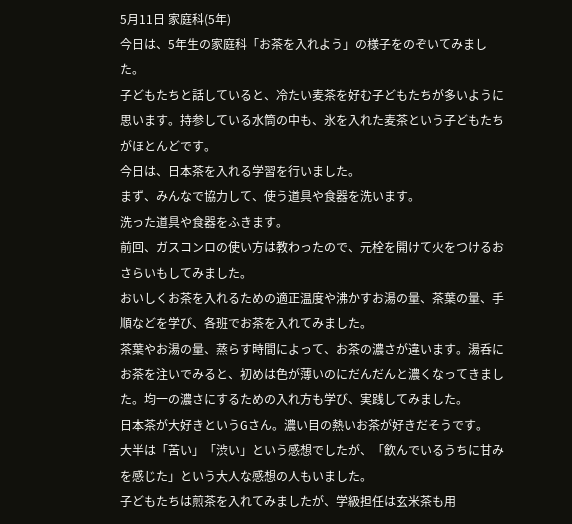5月11日 家庭科(5年)
今日は、5年生の家庭科「お茶を入れよう」の様子をのぞいてみました。
子どもたちと話していると、冷たい麦茶を好む子どもたちが多いように思います。持参している水筒の中も、氷を入れた麦茶という子どもたちがほとんどです。
今日は、日本茶を入れる学習を行いました。
まず、みんなで協力して、使う道具や食器を洗います。
洗った道具や食器をふきます。
前回、ガスコンロの使い方は教わったので、元栓を開けて火をつけるおさらいもしてみました。
おいしくお茶を入れるための適正温度や沸かすお湯の量、茶葉の量、手順などを学び、各班でお茶を入れてみました。
茶葉やお湯の量、蒸らす時間によって、お茶の濃さが違います。湯呑にお茶を注いでみると、初めは色が薄いのにだんだんと濃くなってきました。均一の濃さにするための入れ方も学び、実践してみました。
日本茶が大好きというGさん。濃い目の熱いお茶が好きだそうです。
大半は「苦い」「渋い」という感想でしたが、「飲んでいるうちに甘みを感じた」という大人な感想の人もいました。
子どもたちは煎茶を入れてみましたが、学級担任は玄米茶も用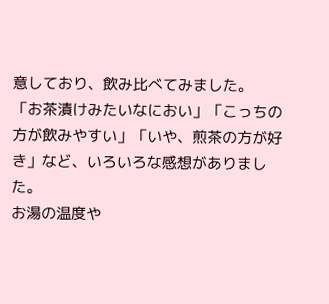意しており、飲み比べてみました。
「お茶漬けみたいなにおい」「こっちの方が飲みやすい」「いや、煎茶の方が好き」など、いろいろな感想がありました。
お湯の温度や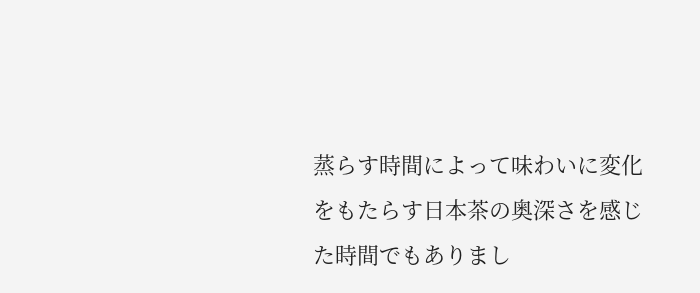蒸らす時間によって味わいに変化をもたらす日本茶の奥深さを感じた時間でもありまし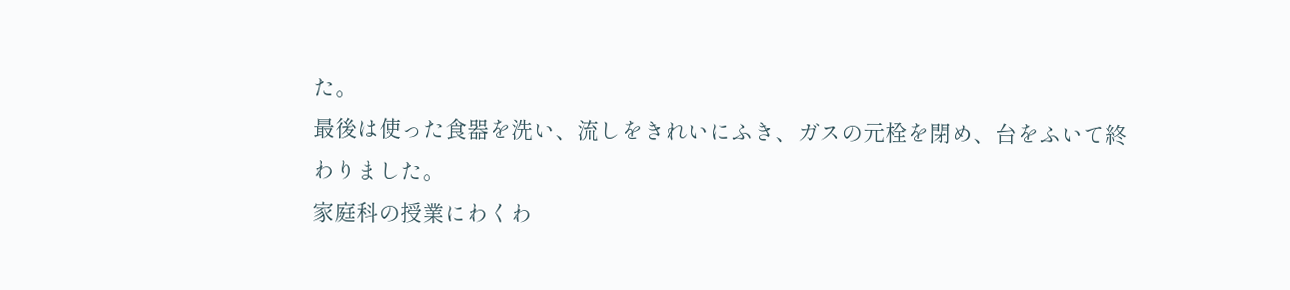た。
最後は使った食器を洗い、流しをきれいにふき、ガスの元栓を閉め、台をふいて終わりました。
家庭科の授業にわくわ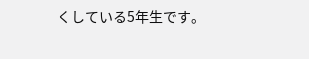くしている5年生です。